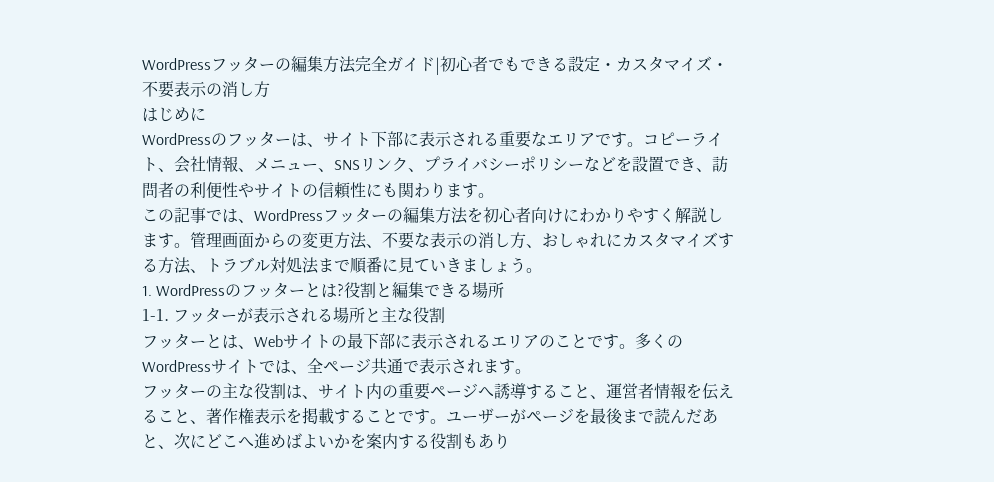WordPressフッターの編集方法完全ガイド|初心者でもできる設定・カスタマイズ・不要表示の消し方
はじめに
WordPressのフッターは、サイト下部に表示される重要なエリアです。コピーライト、会社情報、メニュー、SNSリンク、プライバシーポリシーなどを設置でき、訪問者の利便性やサイトの信頼性にも関わります。
この記事では、WordPressフッターの編集方法を初心者向けにわかりやすく解説します。管理画面からの変更方法、不要な表示の消し方、おしゃれにカスタマイズする方法、トラブル対処法まで順番に見ていきましょう。
1. WordPressのフッターとは?役割と編集できる場所
1-1. フッターが表示される場所と主な役割
フッターとは、Webサイトの最下部に表示されるエリアのことです。多くのWordPressサイトでは、全ページ共通で表示されます。
フッターの主な役割は、サイト内の重要ページへ誘導すること、運営者情報を伝えること、著作権表示を掲載することです。ユーザーがページを最後まで読んだあと、次にどこへ進めばよいかを案内する役割もあり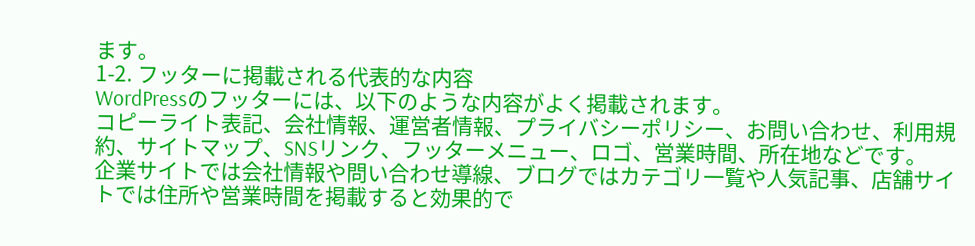ます。
1-2. フッターに掲載される代表的な内容
WordPressのフッターには、以下のような内容がよく掲載されます。
コピーライト表記、会社情報、運営者情報、プライバシーポリシー、お問い合わせ、利用規約、サイトマップ、SNSリンク、フッターメニュー、ロゴ、営業時間、所在地などです。
企業サイトでは会社情報や問い合わせ導線、ブログではカテゴリ一覧や人気記事、店舗サイトでは住所や営業時間を掲載すると効果的で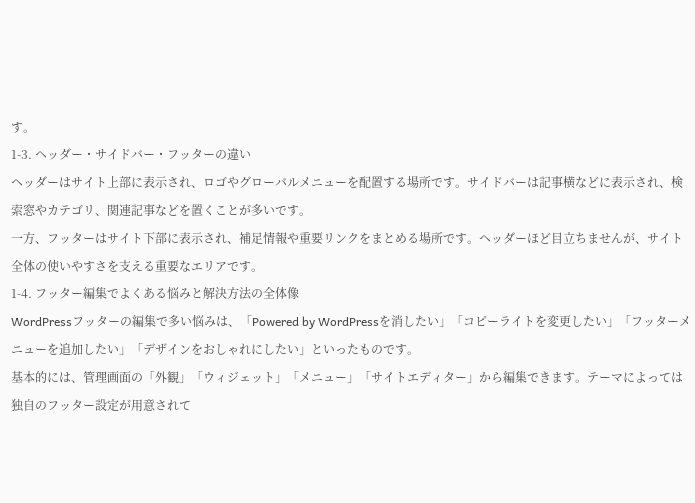す。
1-3. ヘッダー・サイドバー・フッターの違い
ヘッダーはサイト上部に表示され、ロゴやグローバルメニューを配置する場所です。サイドバーは記事横などに表示され、検索窓やカテゴリ、関連記事などを置くことが多いです。
一方、フッターはサイト下部に表示され、補足情報や重要リンクをまとめる場所です。ヘッダーほど目立ちませんが、サイト全体の使いやすさを支える重要なエリアです。
1-4. フッター編集でよくある悩みと解決方法の全体像
WordPressフッターの編集で多い悩みは、「Powered by WordPressを消したい」「コピーライトを変更したい」「フッターメニューを追加したい」「デザインをおしゃれにしたい」といったものです。
基本的には、管理画面の「外観」「ウィジェット」「メニュー」「サイトエディター」から編集できます。テーマによっては独自のフッター設定が用意されて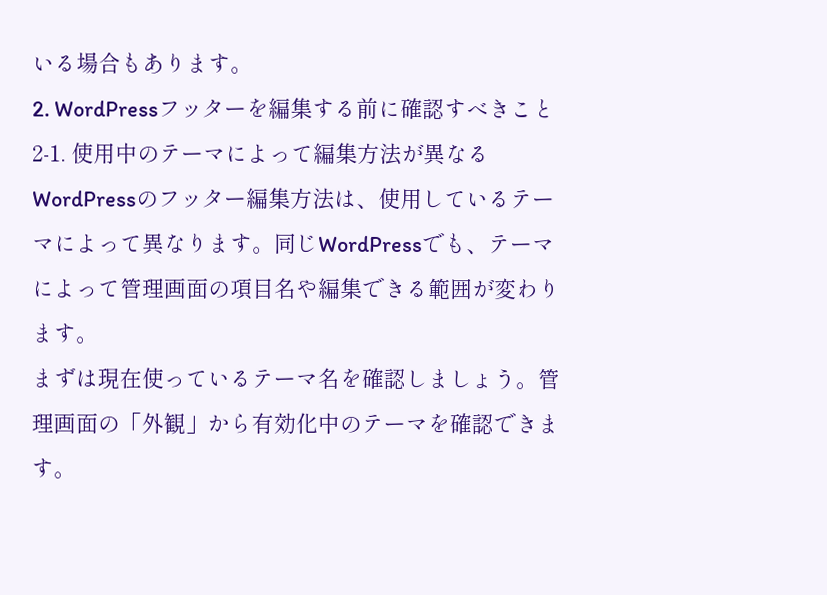いる場合もあります。
2. WordPressフッターを編集する前に確認すべきこと
2-1. 使用中のテーマによって編集方法が異なる
WordPressのフッター編集方法は、使用しているテーマによって異なります。同じWordPressでも、テーマによって管理画面の項目名や編集できる範囲が変わります。
まずは現在使っているテーマ名を確認しましょう。管理画面の「外観」から有効化中のテーマを確認できます。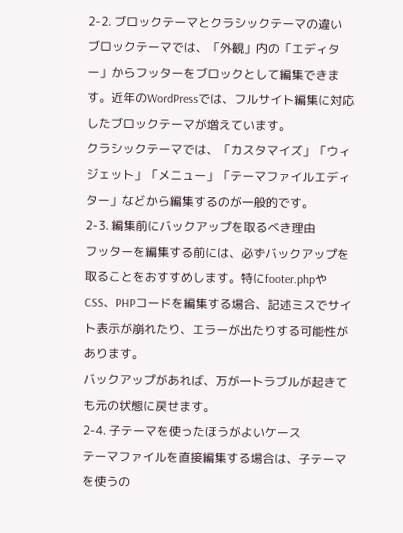2-2. ブロックテーマとクラシックテーマの違い
ブロックテーマでは、「外観」内の「エディター」からフッターをブロックとして編集できます。近年のWordPressでは、フルサイト編集に対応したブロックテーマが増えています。
クラシックテーマでは、「カスタマイズ」「ウィジェット」「メニュー」「テーマファイルエディター」などから編集するのが一般的です。
2-3. 編集前にバックアップを取るべき理由
フッターを編集する前には、必ずバックアップを取ることをおすすめします。特にfooter.phpやCSS、PHPコードを編集する場合、記述ミスでサイト表示が崩れたり、エラーが出たりする可能性があります。
バックアップがあれば、万が一トラブルが起きても元の状態に戻せます。
2-4. 子テーマを使ったほうがよいケース
テーマファイルを直接編集する場合は、子テーマを使うの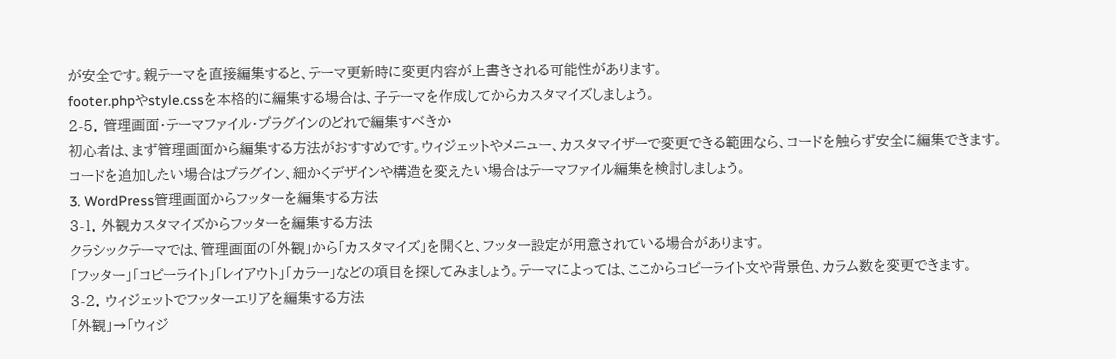が安全です。親テーマを直接編集すると、テーマ更新時に変更内容が上書きされる可能性があります。
footer.phpやstyle.cssを本格的に編集する場合は、子テーマを作成してからカスタマイズしましょう。
2-5. 管理画面・テーマファイル・プラグインのどれで編集すべきか
初心者は、まず管理画面から編集する方法がおすすめです。ウィジェットやメニュー、カスタマイザーで変更できる範囲なら、コードを触らず安全に編集できます。
コードを追加したい場合はプラグイン、細かくデザインや構造を変えたい場合はテーマファイル編集を検討しましょう。
3. WordPress管理画面からフッターを編集する方法
3-1. 外観カスタマイズからフッターを編集する方法
クラシックテーマでは、管理画面の「外観」から「カスタマイズ」を開くと、フッター設定が用意されている場合があります。
「フッター」「コピーライト」「レイアウト」「カラー」などの項目を探してみましょう。テーマによっては、ここからコピーライト文や背景色、カラム数を変更できます。
3-2. ウィジェットでフッターエリアを編集する方法
「外観」→「ウィジ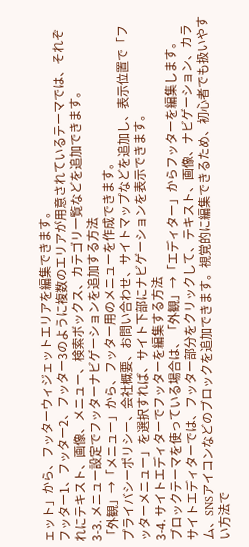ェット」から、フッターウィジェットエリアを編集できます。
フッター1、フッター2、フッター3のように複数のエリアが用意されているテーマでは、それぞれにテキスト、画像、メニュー、検索ボックス、カテゴリ一覧などを追加できます。
3-3. メニュー設定でフッターナビゲーションを追加する方法
「外観」→「メニュー」から、フッター用のメニューを作成できます。
プライバシーポリシー、会社概要、お問い合わせ、サイトマップなどを追加し、表示位置で「フッターメニュー」を選択すれば、サイト下部にナビゲーションを表示できます。
3-4. サイトエディターでフッターを編集する方法
ブロックテーマを使っている場合は、「外観」→「エディター」からフッターを編集します。
サイトエディターでは、フッター部分をクリックして、テキスト、画像、ナビゲーション、カラム、SNSアイコンなどのブロックを追加できます。視覚的に編集できるため、初心者でも扱いやすい方法で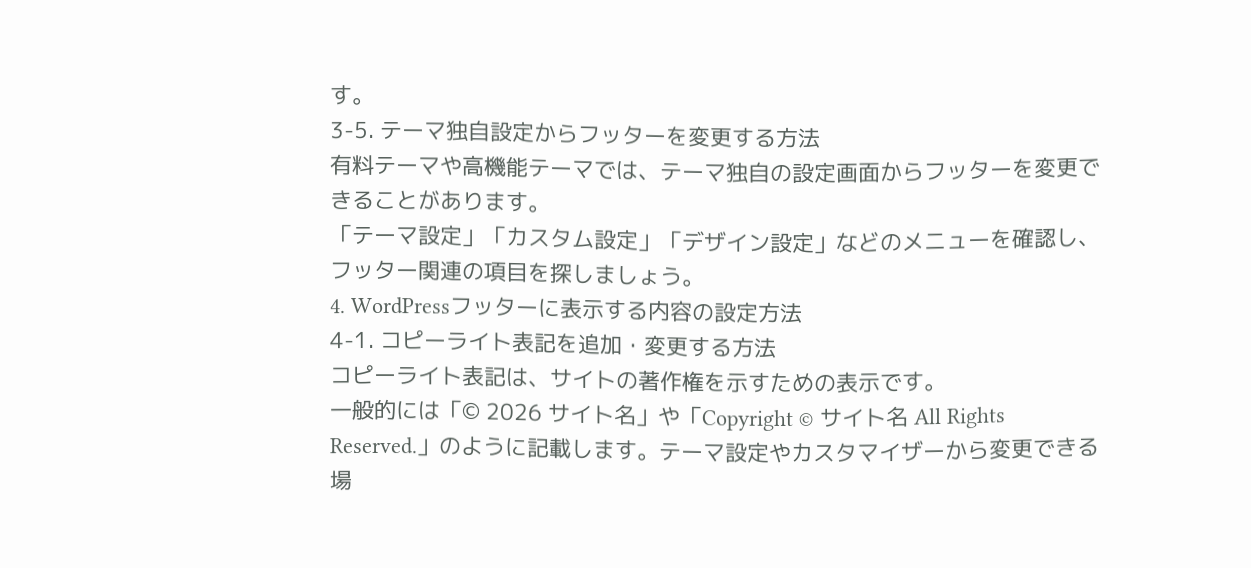す。
3-5. テーマ独自設定からフッターを変更する方法
有料テーマや高機能テーマでは、テーマ独自の設定画面からフッターを変更できることがあります。
「テーマ設定」「カスタム設定」「デザイン設定」などのメニューを確認し、フッター関連の項目を探しましょう。
4. WordPressフッターに表示する内容の設定方法
4-1. コピーライト表記を追加・変更する方法
コピーライト表記は、サイトの著作権を示すための表示です。
一般的には「© 2026 サイト名」や「Copyright © サイト名 All Rights Reserved.」のように記載します。テーマ設定やカスタマイザーから変更できる場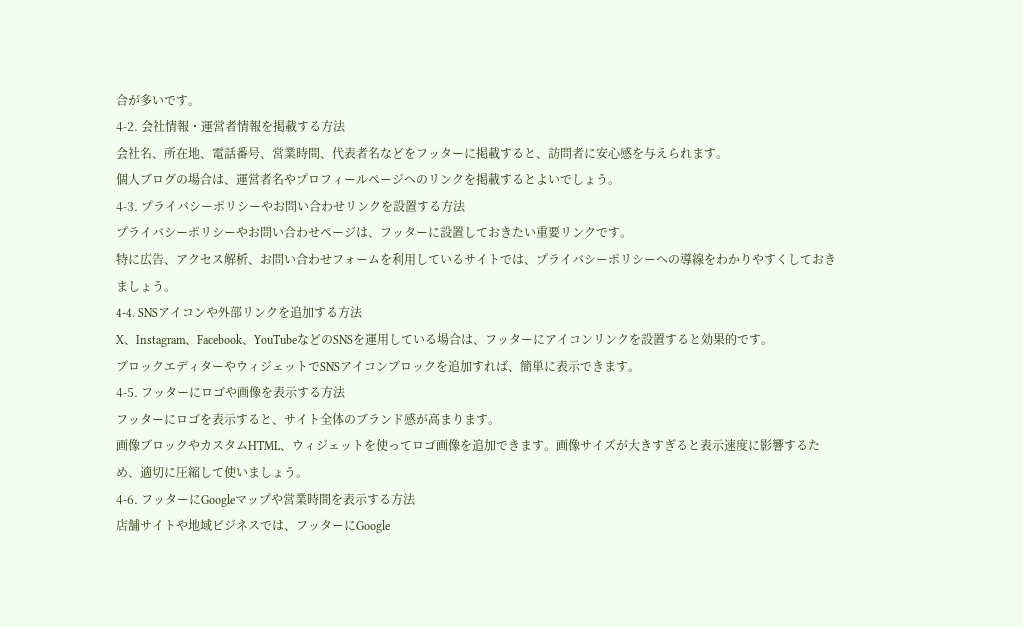合が多いです。
4-2. 会社情報・運営者情報を掲載する方法
会社名、所在地、電話番号、営業時間、代表者名などをフッターに掲載すると、訪問者に安心感を与えられます。
個人ブログの場合は、運営者名やプロフィールページへのリンクを掲載するとよいでしょう。
4-3. プライバシーポリシーやお問い合わせリンクを設置する方法
プライバシーポリシーやお問い合わせページは、フッターに設置しておきたい重要リンクです。
特に広告、アクセス解析、お問い合わせフォームを利用しているサイトでは、プライバシーポリシーへの導線をわかりやすくしておきましょう。
4-4. SNSアイコンや外部リンクを追加する方法
X、Instagram、Facebook、YouTubeなどのSNSを運用している場合は、フッターにアイコンリンクを設置すると効果的です。
ブロックエディターやウィジェットでSNSアイコンブロックを追加すれば、簡単に表示できます。
4-5. フッターにロゴや画像を表示する方法
フッターにロゴを表示すると、サイト全体のブランド感が高まります。
画像ブロックやカスタムHTML、ウィジェットを使ってロゴ画像を追加できます。画像サイズが大きすぎると表示速度に影響するため、適切に圧縮して使いましょう。
4-6. フッターにGoogleマップや営業時間を表示する方法
店舗サイトや地域ビジネスでは、フッターにGoogle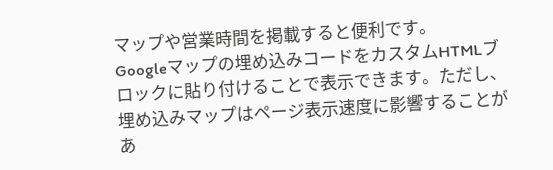マップや営業時間を掲載すると便利です。
Googleマップの埋め込みコードをカスタムHTMLブロックに貼り付けることで表示できます。ただし、埋め込みマップはページ表示速度に影響することがあ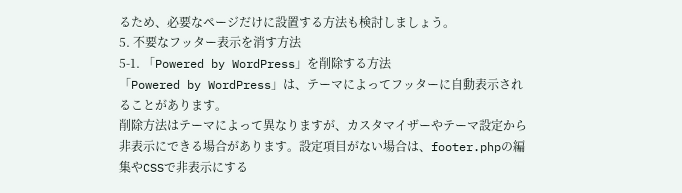るため、必要なページだけに設置する方法も検討しましょう。
5. 不要なフッター表示を消す方法
5-1. 「Powered by WordPress」を削除する方法
「Powered by WordPress」は、テーマによってフッターに自動表示されることがあります。
削除方法はテーマによって異なりますが、カスタマイザーやテーマ設定から非表示にできる場合があります。設定項目がない場合は、footer.phpの編集やCSSで非表示にする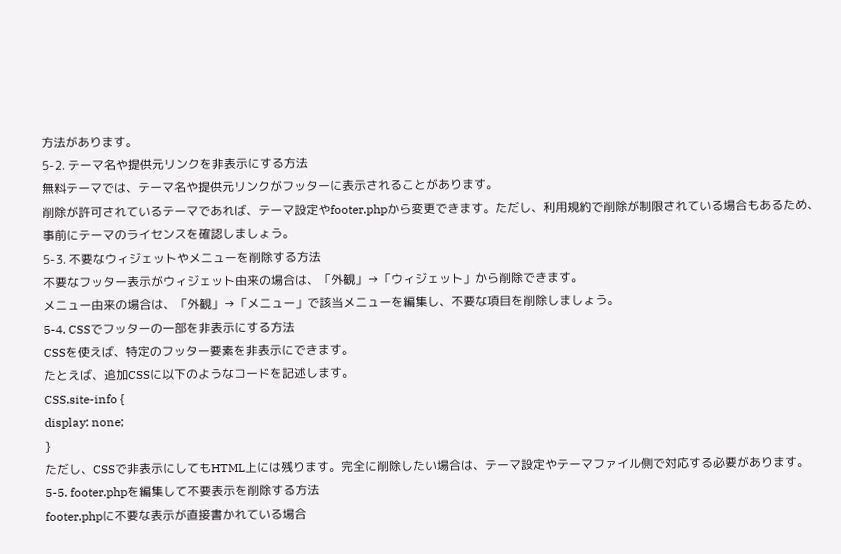方法があります。
5-2. テーマ名や提供元リンクを非表示にする方法
無料テーマでは、テーマ名や提供元リンクがフッターに表示されることがあります。
削除が許可されているテーマであれば、テーマ設定やfooter.phpから変更できます。ただし、利用規約で削除が制限されている場合もあるため、事前にテーマのライセンスを確認しましょう。
5-3. 不要なウィジェットやメニューを削除する方法
不要なフッター表示がウィジェット由来の場合は、「外観」→「ウィジェット」から削除できます。
メニュー由来の場合は、「外観」→「メニュー」で該当メニューを編集し、不要な項目を削除しましょう。
5-4. CSSでフッターの一部を非表示にする方法
CSSを使えば、特定のフッター要素を非表示にできます。
たとえば、追加CSSに以下のようなコードを記述します。
CSS.site-info {
display: none;
}
ただし、CSSで非表示にしてもHTML上には残ります。完全に削除したい場合は、テーマ設定やテーマファイル側で対応する必要があります。
5-5. footer.phpを編集して不要表示を削除する方法
footer.phpに不要な表示が直接書かれている場合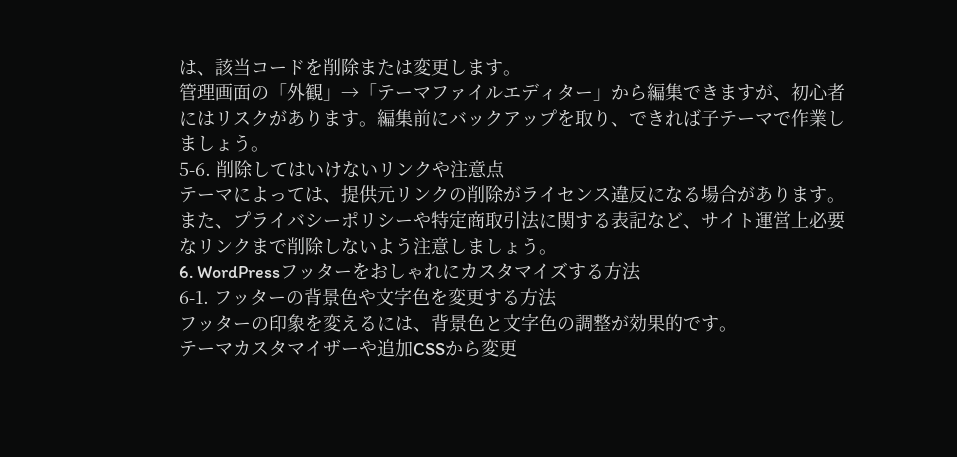は、該当コードを削除または変更します。
管理画面の「外観」→「テーマファイルエディター」から編集できますが、初心者にはリスクがあります。編集前にバックアップを取り、できれば子テーマで作業しましょう。
5-6. 削除してはいけないリンクや注意点
テーマによっては、提供元リンクの削除がライセンス違反になる場合があります。
また、プライバシーポリシーや特定商取引法に関する表記など、サイト運営上必要なリンクまで削除しないよう注意しましょう。
6. WordPressフッターをおしゃれにカスタマイズする方法
6-1. フッターの背景色や文字色を変更する方法
フッターの印象を変えるには、背景色と文字色の調整が効果的です。
テーマカスタマイザーや追加CSSから変更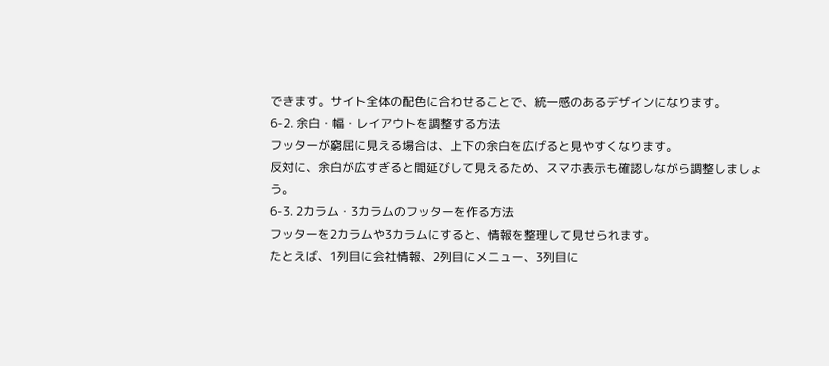できます。サイト全体の配色に合わせることで、統一感のあるデザインになります。
6-2. 余白・幅・レイアウトを調整する方法
フッターが窮屈に見える場合は、上下の余白を広げると見やすくなります。
反対に、余白が広すぎると間延びして見えるため、スマホ表示も確認しながら調整しましょう。
6-3. 2カラム・3カラムのフッターを作る方法
フッターを2カラムや3カラムにすると、情報を整理して見せられます。
たとえば、1列目に会社情報、2列目にメニュー、3列目に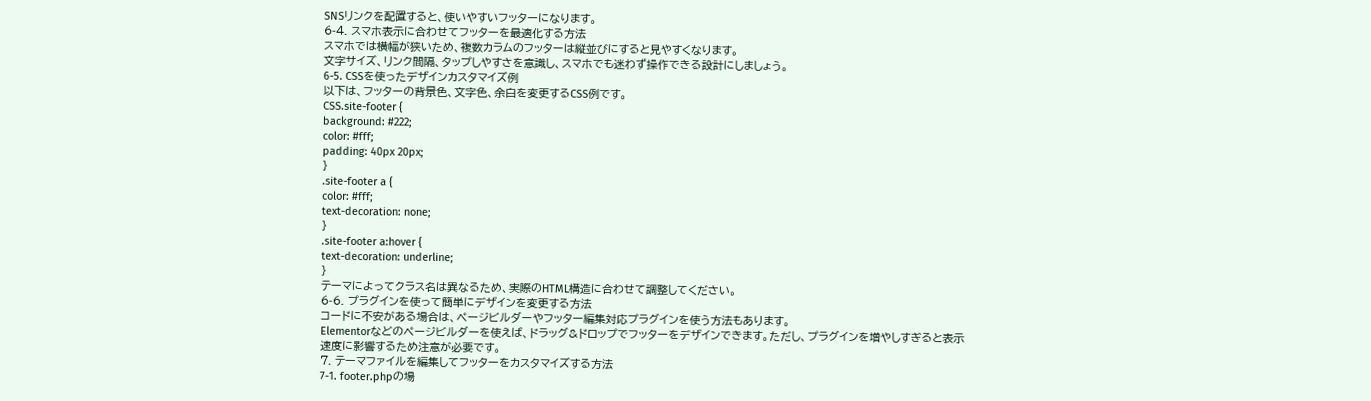SNSリンクを配置すると、使いやすいフッターになります。
6-4. スマホ表示に合わせてフッターを最適化する方法
スマホでは横幅が狭いため、複数カラムのフッターは縦並びにすると見やすくなります。
文字サイズ、リンク間隔、タップしやすさを意識し、スマホでも迷わず操作できる設計にしましょう。
6-5. CSSを使ったデザインカスタマイズ例
以下は、フッターの背景色、文字色、余白を変更するCSS例です。
CSS.site-footer {
background: #222;
color: #fff;
padding: 40px 20px;
}
.site-footer a {
color: #fff;
text-decoration: none;
}
.site-footer a:hover {
text-decoration: underline;
}
テーマによってクラス名は異なるため、実際のHTML構造に合わせて調整してください。
6-6. プラグインを使って簡単にデザインを変更する方法
コードに不安がある場合は、ページビルダーやフッター編集対応プラグインを使う方法もあります。
Elementorなどのページビルダーを使えば、ドラッグ&ドロップでフッターをデザインできます。ただし、プラグインを増やしすぎると表示速度に影響するため注意が必要です。
7. テーマファイルを編集してフッターをカスタマイズする方法
7-1. footer.phpの場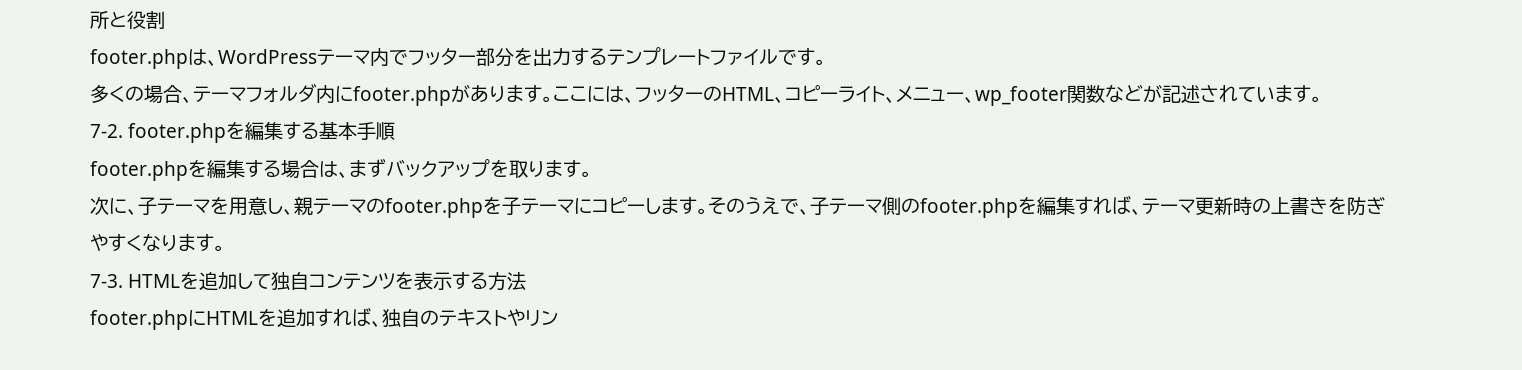所と役割
footer.phpは、WordPressテーマ内でフッター部分を出力するテンプレートファイルです。
多くの場合、テーマフォルダ内にfooter.phpがあります。ここには、フッターのHTML、コピーライト、メニュー、wp_footer関数などが記述されています。
7-2. footer.phpを編集する基本手順
footer.phpを編集する場合は、まずバックアップを取ります。
次に、子テーマを用意し、親テーマのfooter.phpを子テーマにコピーします。そのうえで、子テーマ側のfooter.phpを編集すれば、テーマ更新時の上書きを防ぎやすくなります。
7-3. HTMLを追加して独自コンテンツを表示する方法
footer.phpにHTMLを追加すれば、独自のテキストやリン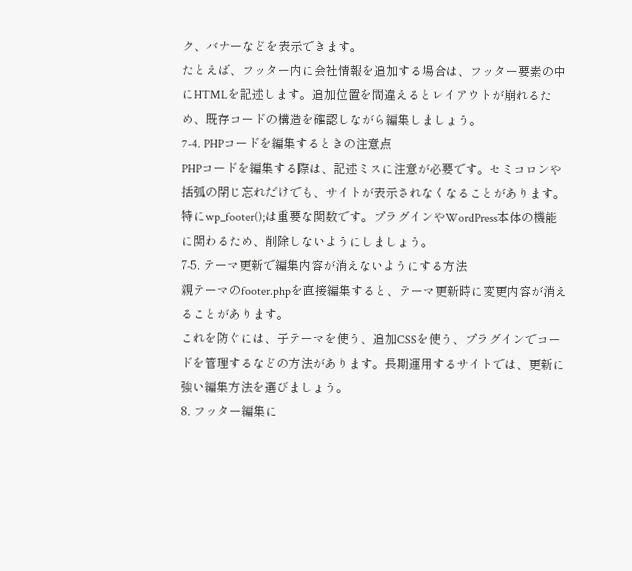ク、バナーなどを表示できます。
たとえば、フッター内に会社情報を追加する場合は、フッター要素の中にHTMLを記述します。追加位置を間違えるとレイアウトが崩れるため、既存コードの構造を確認しながら編集しましょう。
7-4. PHPコードを編集するときの注意点
PHPコードを編集する際は、記述ミスに注意が必要です。セミコロンや括弧の閉じ忘れだけでも、サイトが表示されなくなることがあります。
特にwp_footer();は重要な関数です。プラグインやWordPress本体の機能に関わるため、削除しないようにしましょう。
7-5. テーマ更新で編集内容が消えないようにする方法
親テーマのfooter.phpを直接編集すると、テーマ更新時に変更内容が消えることがあります。
これを防ぐには、子テーマを使う、追加CSSを使う、プラグインでコードを管理するなどの方法があります。長期運用するサイトでは、更新に強い編集方法を選びましょう。
8. フッター編集に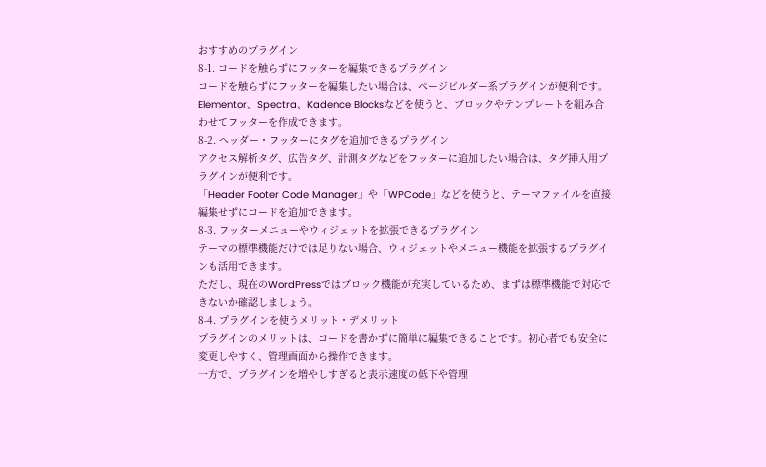おすすめのプラグイン
8-1. コードを触らずにフッターを編集できるプラグイン
コードを触らずにフッターを編集したい場合は、ページビルダー系プラグインが便利です。
Elementor、Spectra、Kadence Blocksなどを使うと、ブロックやテンプレートを組み合わせてフッターを作成できます。
8-2. ヘッダー・フッターにタグを追加できるプラグイン
アクセス解析タグ、広告タグ、計測タグなどをフッターに追加したい場合は、タグ挿入用プラグインが便利です。
「Header Footer Code Manager」や「WPCode」などを使うと、テーマファイルを直接編集せずにコードを追加できます。
8-3. フッターメニューやウィジェットを拡張できるプラグイン
テーマの標準機能だけでは足りない場合、ウィジェットやメニュー機能を拡張するプラグインも活用できます。
ただし、現在のWordPressではブロック機能が充実しているため、まずは標準機能で対応できないか確認しましょう。
8-4. プラグインを使うメリット・デメリット
プラグインのメリットは、コードを書かずに簡単に編集できることです。初心者でも安全に変更しやすく、管理画面から操作できます。
一方で、プラグインを増やしすぎると表示速度の低下や管理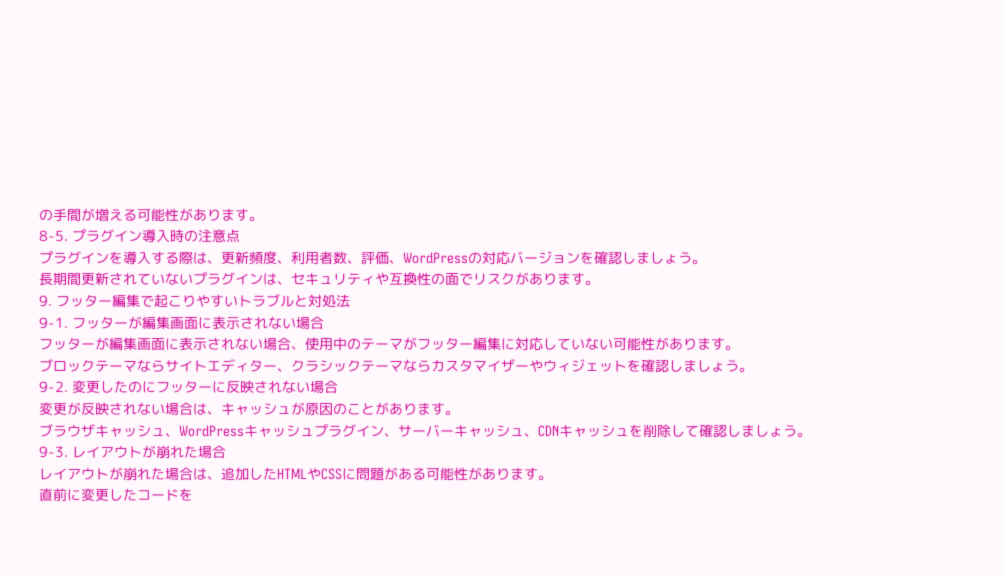の手間が増える可能性があります。
8-5. プラグイン導入時の注意点
プラグインを導入する際は、更新頻度、利用者数、評価、WordPressの対応バージョンを確認しましょう。
長期間更新されていないプラグインは、セキュリティや互換性の面でリスクがあります。
9. フッター編集で起こりやすいトラブルと対処法
9-1. フッターが編集画面に表示されない場合
フッターが編集画面に表示されない場合、使用中のテーマがフッター編集に対応していない可能性があります。
ブロックテーマならサイトエディター、クラシックテーマならカスタマイザーやウィジェットを確認しましょう。
9-2. 変更したのにフッターに反映されない場合
変更が反映されない場合は、キャッシュが原因のことがあります。
ブラウザキャッシュ、WordPressキャッシュプラグイン、サーバーキャッシュ、CDNキャッシュを削除して確認しましょう。
9-3. レイアウトが崩れた場合
レイアウトが崩れた場合は、追加したHTMLやCSSに問題がある可能性があります。
直前に変更したコードを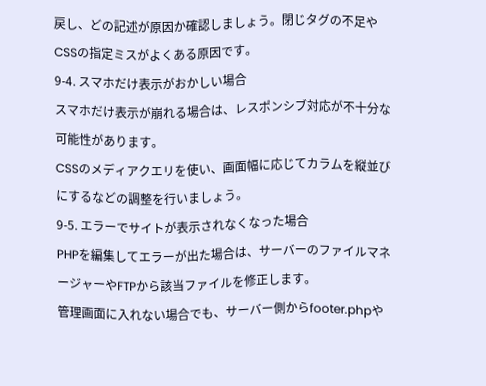戻し、どの記述が原因か確認しましょう。閉じタグの不足やCSSの指定ミスがよくある原因です。
9-4. スマホだけ表示がおかしい場合
スマホだけ表示が崩れる場合は、レスポンシブ対応が不十分な可能性があります。
CSSのメディアクエリを使い、画面幅に応じてカラムを縦並びにするなどの調整を行いましょう。
9-5. エラーでサイトが表示されなくなった場合
PHPを編集してエラーが出た場合は、サーバーのファイルマネージャーやFTPから該当ファイルを修正します。
管理画面に入れない場合でも、サーバー側からfooter.phpや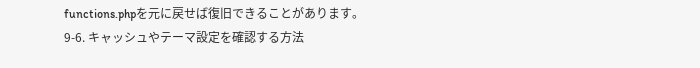functions.phpを元に戻せば復旧できることがあります。
9-6. キャッシュやテーマ設定を確認する方法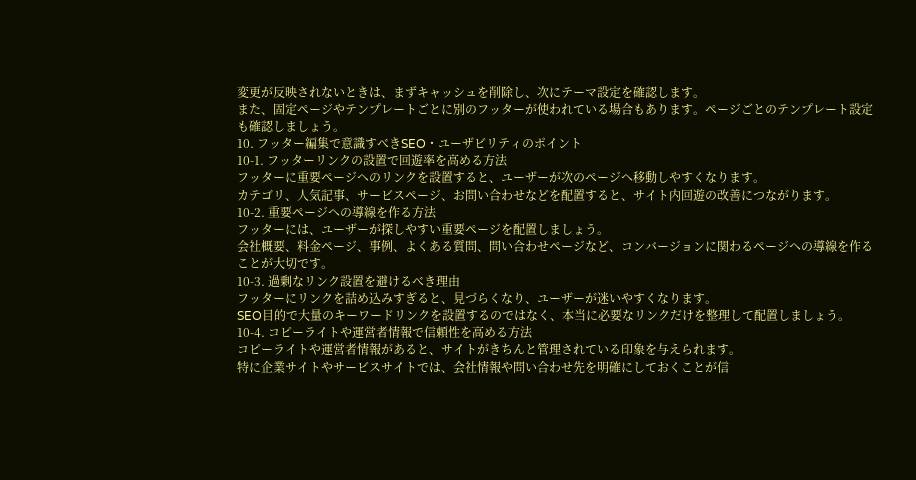変更が反映されないときは、まずキャッシュを削除し、次にテーマ設定を確認します。
また、固定ページやテンプレートごとに別のフッターが使われている場合もあります。ページごとのテンプレート設定も確認しましょう。
10. フッター編集で意識すべきSEO・ユーザビリティのポイント
10-1. フッターリンクの設置で回遊率を高める方法
フッターに重要ページへのリンクを設置すると、ユーザーが次のページへ移動しやすくなります。
カテゴリ、人気記事、サービスページ、お問い合わせなどを配置すると、サイト内回遊の改善につながります。
10-2. 重要ページへの導線を作る方法
フッターには、ユーザーが探しやすい重要ページを配置しましょう。
会社概要、料金ページ、事例、よくある質問、問い合わせページなど、コンバージョンに関わるページへの導線を作ることが大切です。
10-3. 過剰なリンク設置を避けるべき理由
フッターにリンクを詰め込みすぎると、見づらくなり、ユーザーが迷いやすくなります。
SEO目的で大量のキーワードリンクを設置するのではなく、本当に必要なリンクだけを整理して配置しましょう。
10-4. コピーライトや運営者情報で信頼性を高める方法
コピーライトや運営者情報があると、サイトがきちんと管理されている印象を与えられます。
特に企業サイトやサービスサイトでは、会社情報や問い合わせ先を明確にしておくことが信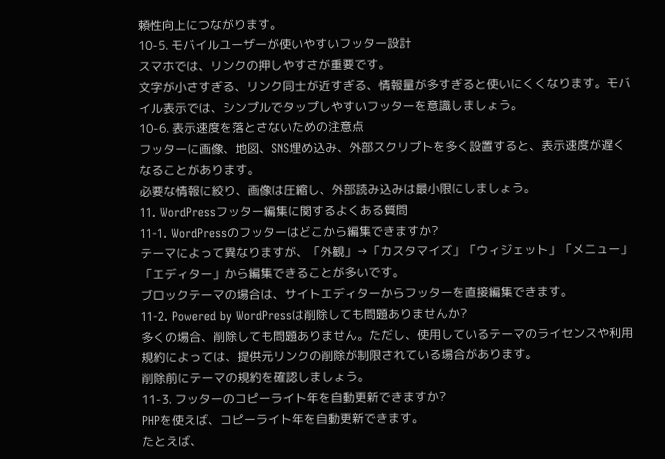頼性向上につながります。
10-5. モバイルユーザーが使いやすいフッター設計
スマホでは、リンクの押しやすさが重要です。
文字が小さすぎる、リンク同士が近すぎる、情報量が多すぎると使いにくくなります。モバイル表示では、シンプルでタップしやすいフッターを意識しましょう。
10-6. 表示速度を落とさないための注意点
フッターに画像、地図、SNS埋め込み、外部スクリプトを多く設置すると、表示速度が遅くなることがあります。
必要な情報に絞り、画像は圧縮し、外部読み込みは最小限にしましょう。
11. WordPressフッター編集に関するよくある質問
11-1. WordPressのフッターはどこから編集できますか?
テーマによって異なりますが、「外観」→「カスタマイズ」「ウィジェット」「メニュー」「エディター」から編集できることが多いです。
ブロックテーマの場合は、サイトエディターからフッターを直接編集できます。
11-2. Powered by WordPressは削除しても問題ありませんか?
多くの場合、削除しても問題ありません。ただし、使用しているテーマのライセンスや利用規約によっては、提供元リンクの削除が制限されている場合があります。
削除前にテーマの規約を確認しましょう。
11-3. フッターのコピーライト年を自動更新できますか?
PHPを使えば、コピーライト年を自動更新できます。
たとえば、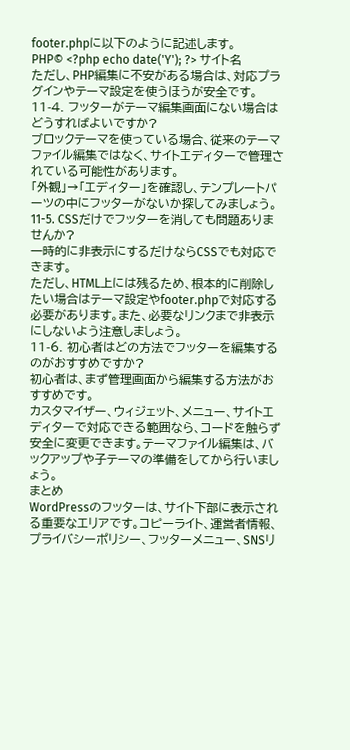footer.phpに以下のように記述します。
PHP© <?php echo date('Y'); ?> サイト名
ただし、PHP編集に不安がある場合は、対応プラグインやテーマ設定を使うほうが安全です。
11-4. フッターがテーマ編集画面にない場合はどうすればよいですか?
ブロックテーマを使っている場合、従来のテーマファイル編集ではなく、サイトエディターで管理されている可能性があります。
「外観」→「エディター」を確認し、テンプレートパーツの中にフッターがないか探してみましょう。
11-5. CSSだけでフッターを消しても問題ありませんか?
一時的に非表示にするだけならCSSでも対応できます。
ただし、HTML上には残るため、根本的に削除したい場合はテーマ設定やfooter.phpで対応する必要があります。また、必要なリンクまで非表示にしないよう注意しましょう。
11-6. 初心者はどの方法でフッターを編集するのがおすすめですか?
初心者は、まず管理画面から編集する方法がおすすめです。
カスタマイザー、ウィジェット、メニュー、サイトエディターで対応できる範囲なら、コードを触らず安全に変更できます。テーマファイル編集は、バックアップや子テーマの準備をしてから行いましょう。
まとめ
WordPressのフッターは、サイト下部に表示される重要なエリアです。コピーライト、運営者情報、プライバシーポリシー、フッターメニュー、SNSリ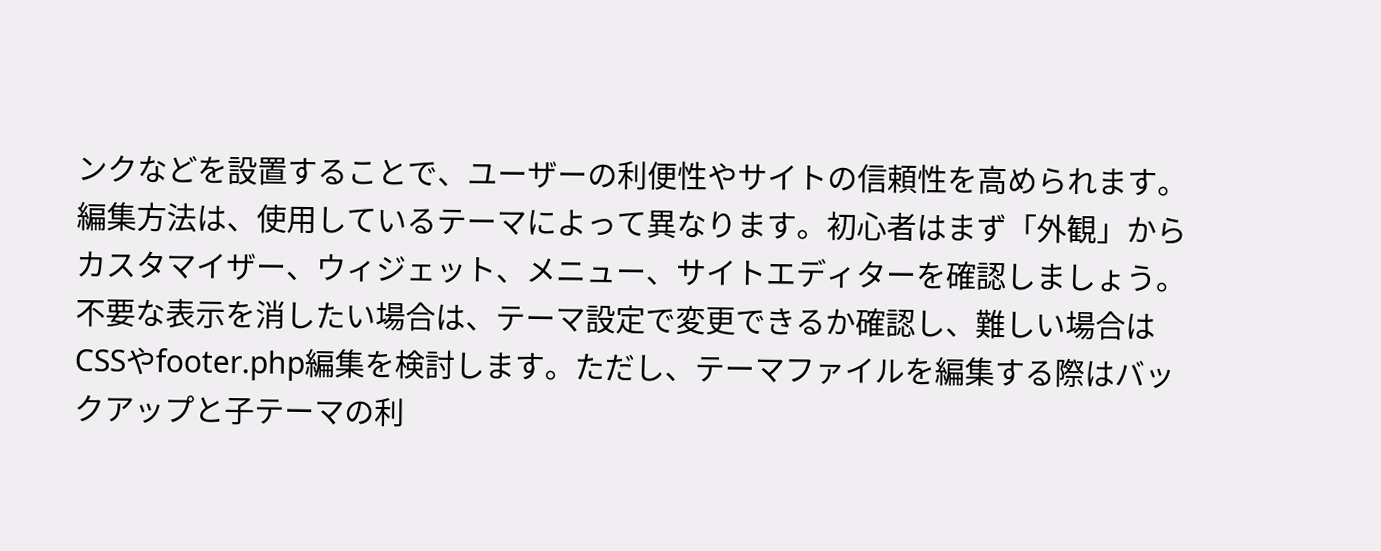ンクなどを設置することで、ユーザーの利便性やサイトの信頼性を高められます。
編集方法は、使用しているテーマによって異なります。初心者はまず「外観」からカスタマイザー、ウィジェット、メニュー、サイトエディターを確認しましょう。
不要な表示を消したい場合は、テーマ設定で変更できるか確認し、難しい場合はCSSやfooter.php編集を検討します。ただし、テーマファイルを編集する際はバックアップと子テーマの利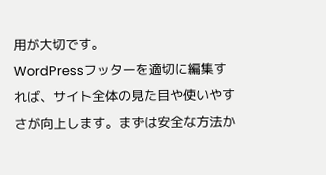用が大切です。
WordPressフッターを適切に編集すれば、サイト全体の見た目や使いやすさが向上します。まずは安全な方法か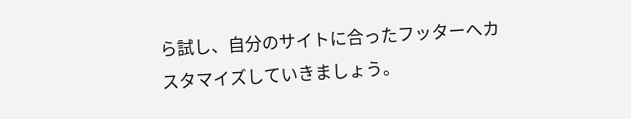ら試し、自分のサイトに合ったフッターへカスタマイズしていきましょう。